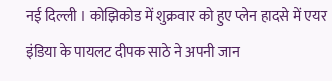नई दिल्ली । कोझिकोड में शुक्रवार को हुए प्लेन हादसे में एयर इंडिया के पायलट दीपक साठे ने अपनी जान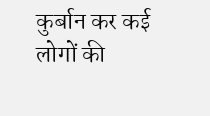कुर्बान कर कई लोगों की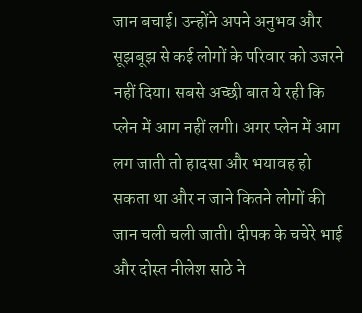जान बचाई। उन्होंने अपने अनुभव और सूझबूझ से कई लोगों के परिवार को उजरने नहीं दिया। सबसे अच्छी बात ये रही कि प्लेन में आग नहीं लगी। अगर प्लेन में आग लग जाती तो हादसा और भयावह हो सकता था और न जाने कितने लोगों की जान चली चली जाती। दीपक के चचेरे भाई और दोस्त नीलेश साठे ने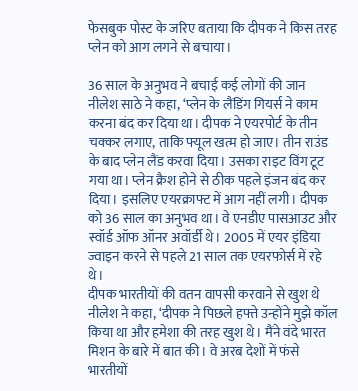फेसबुक पोस्ट के जरिए बताया कि दीपक ने किस तरह प्लेन को आग लगने से बचाया।

36 साल के अनुभव ने बचाई कई लोगों की जान
नीलेश साठे ने कहा, ‘प्लेन के लैंडिंग गियर्स ने काम करना बंद कर दिया था। दीपक ने एयरपोर्ट के तीन चक्कर लगाए, ताकि फ्यूल खत्म हो जाए। तीन राउंड के बाद प्लेन लैंड करवा दिया। उसका राइट विंग टूट गया था। प्लेन क्रैश होने से ठीक पहले इंजन बंद कर दिया। इसलिए एयरक्राफ्ट में आग नहीं लगी। दीपक को 36 साल का अनुभव था। वे एनडीए पासआउट और स्वॉर्ड ऑफ ऑनर अवॉर्डी थे। 2005 में एयर इंडिया ज्वाइन करने से पहले 21 साल तक एयरफोर्स में रहे थे।
दीपक भारतीयों की वतन वापसी करवाने से खुश थे
नीलेश ने कहा, ‘दीपक ने पिछले हफ्ते उन्होंने मुझे कॉल किया था और हमेशा की तरह खुश थे। मैंने वंदे भारत मिशन के बारे में बात की। वे अरब देशों में फंसे भारतीयों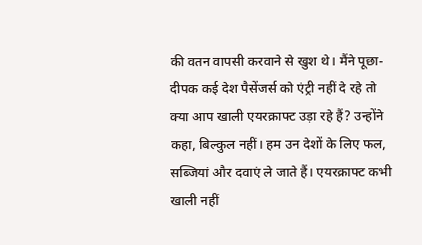की वतन वापसी करवाने से खुश थे। मैंने पूछा- दीपक कई देश पैसेंजर्स को एंट्री नहीं दे रहे तो क्या आप खाली एयरक्राफ्ट उड़ा रहे हैं? उन्होंने कहा, बिल्कुल नहीं। हम उन देशों के लिए फल, सब्जियां और दवाएं ले जाते हैं। एयरक्राफ्ट कभी खाली नहीं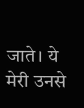जाते। ये मेरी उनसे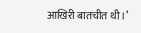आखिरी बातचीत थी।’